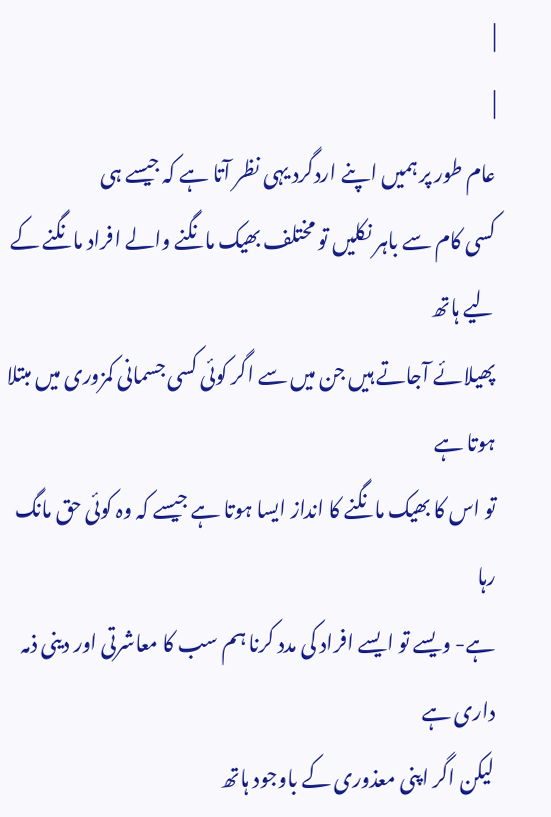|
|
عام طور پر ہمیں اپنے اردگرد یہی نظر آتا ہے کہ جیسے ہی
کسی کام سے باہر نکلیں تو مختلف بھیک مانگنے والے افراد مانگنے کے لیے ہاتھ
پھیلائے آجاتے ہیں جن میں سے اگر کوئی کسی جسمانی کمزوری میں مبتلا ہوتا ہے
تو اس کا بھیک مانگنے کا انداز ایسا ہوتا ہے جیسے کہ وہ کوئی حق مانگ رہا
ہے- ویسے تو ایسے افراد کی مدد کرنا ہم سب کا معاشرتی اور دینی ذمہ داری ہے
لیکن اگر اپنی معذوری کے باوجود ہاتھ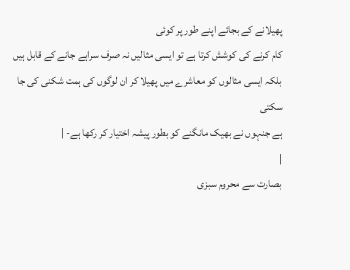پھیلانے کے بجائے اپنے طور پر کوئی
کام کرنے کی کوشش کرتا ہے تو ایسی مثالیں نہ صرف سراہے جانے کے قابل ہیں
بلکہ ایسی مثالوں کو معاشرے میں پھیلا کر ان لوگوں کی ہمت شکنی کی جا سکتی
ہے جنہوں نے بھیک مانگنے کو بطور پیشہ اختیار کر رکھا ہے- |
|
بصارت سے محروم سبزی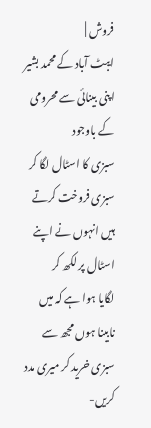فروش |
ایبٹ آباد کے محمد بشیر اپنی بینائی سے محرومی کے باوجود
سبزی کا اسٹال لگا کر سبزی فروخت کرتے ہیں انہوں نے اپنے اسٹال پر لکھ کر
لگایا ہوا ہے کہ میں نابینا ہوں مجھ سے سبزی خرید کر میری مدد کریں-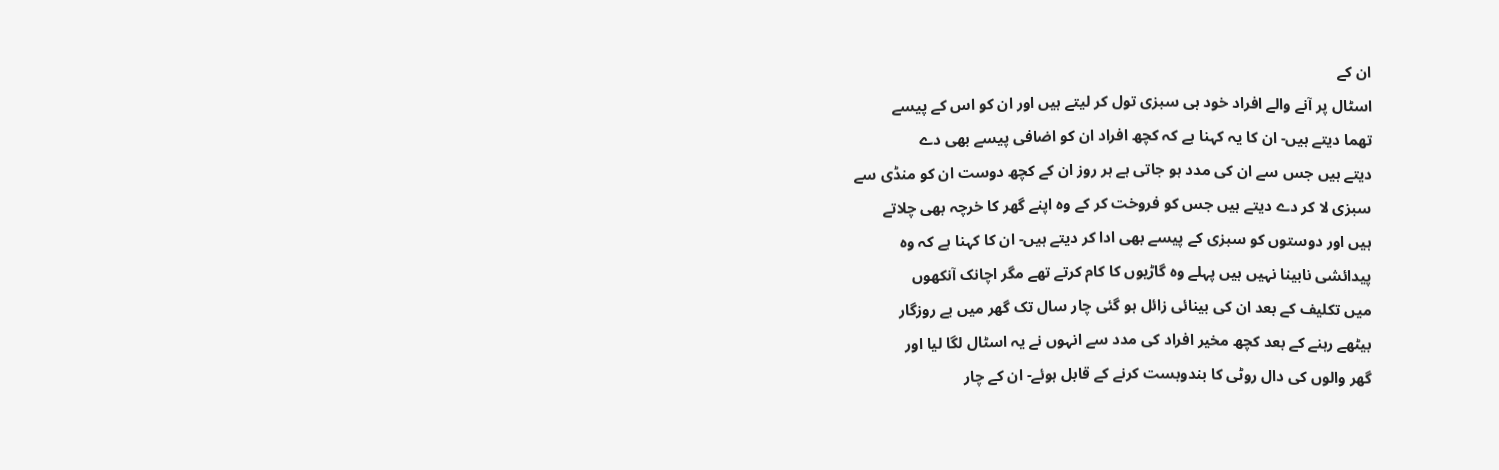ان کے
اسٹال پر آنے والے افراد خود ہی سبزی تول کر لیتے ہیں اور ان کو اس کے پیسے
تھما دیتے ہیں- ان کا یہ کہنا ہے کہ کچھ افراد ان کو اضافی پیسے بھی دے
دیتے ہیں جس سے ان کی مدد ہو جاتی ہے ہر روز ان کے کچھ دوست ان کو منڈی سے
سبزی لا کر دے دیتے ہیں جس کو فروخت کر کے وہ اپنے گھر کا خرچہ بھی چلاتے
ہیں اور دوستوں کو سبزی کے پیسے بھی ادا کر دیتے ہیں- ان کا کہنا ہے کہ وہ
پیدائشی نابینا نہیں ہیں پہلے وہ گاڑیوں کا کام کرتے تھے مگر اچانک آنکھوں
میں تکلیف کے بعد ان کی بینائی زائل ہو گئی چار سال تک گھر میں بے روزگار
بیٹھے رہنے کے بعد کچھ مخیر افراد کی مدد سے انہوں نے یہ اسٹال لگا لیا اور
گھر والوں کی دال روٹی کا بندوبست کرنے کے قابل ہوئے- ان کے چار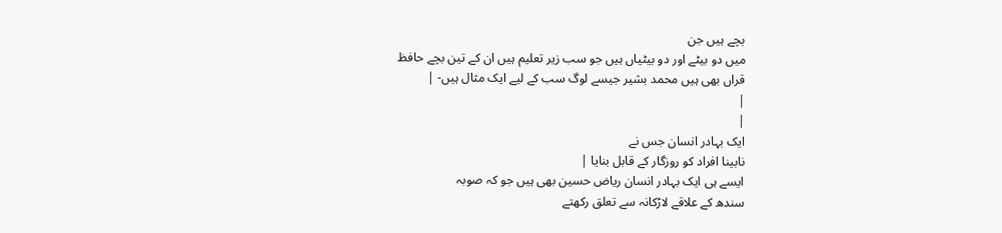بچے ہیں جن
میں دو بیٹے اور دو بیٹیاں ہیں جو سب زیر تعلیم ہیں ان کے تین بچے حافظ
قراں بھی ہیں محمد بشیر جیسے لوگ سب کے لیے ایک مثال ہیں- |
|
|
ایک بہادر انسان جس نے
نابینا افراد کو روزگار کے قابل بنایا |
ایسے ہی ایک بہادر انسان ریاض حسین بھی ہیں جو کہ صوبہ
سندھ کے علاقے لاڑکانہ سے تعلق رکھتے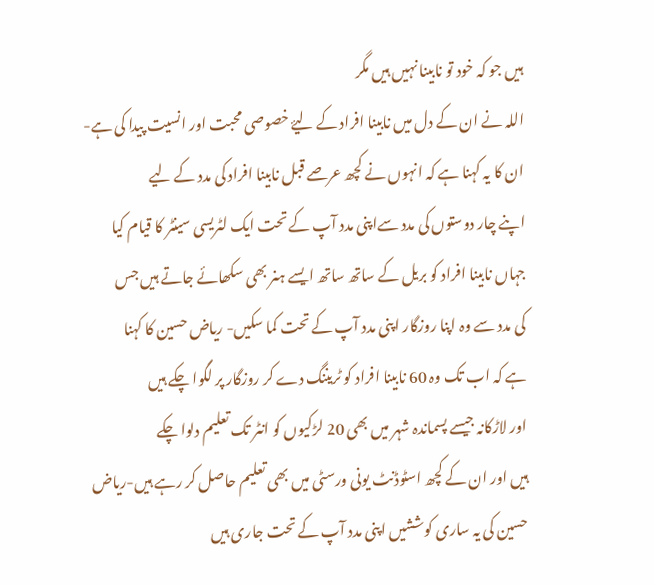ہیں جو کہ خود تو نابینا نہیں ہیں مگر
اللہ نے ان کے دل میں نابینا افراد کے لیۓ خصوصی محبت اور انسیت پیدا کی ہے-
ان کا یہ کہنا ہے کہ انہوں نے کچھ عرصے قبل نابینا افراد کی مدد کے لیے
اپنے چار دوستوں کی مدد سےاپنی مدد آپ کے تحت ایک لٹریسی سینٹر کا قیام کیا
جہاں نابینا افراد کو بریل کے ساتھ ساتھ ایسے ہنر بھی سکھائے جاتے ہیں جس
کی مدد سے وہ اپنا روزگار اپنی مدد آپ کے تحت کما سکیں- ریاض حسین کا کہنا
ہے کہ اب تک وہ 60 نابینا افراد کو ٹریننگ دے کر روزگار پر لگوا چکے ہیں
اور لاڑکانہ جیسے پسماندہ شہر میں بھی 20 لڑکیوں کو انٹر تک تعلیم دلوا چکے
ہیں اور ان کے کچھ اسٹوڈنٹ یونی ورسٹی میں بھی تعلیم حاصل کر رہے ہیں-ریاض
حسین کی یہ ساری کوششیں اپنی مدد آپ کے تحت جاری ہیں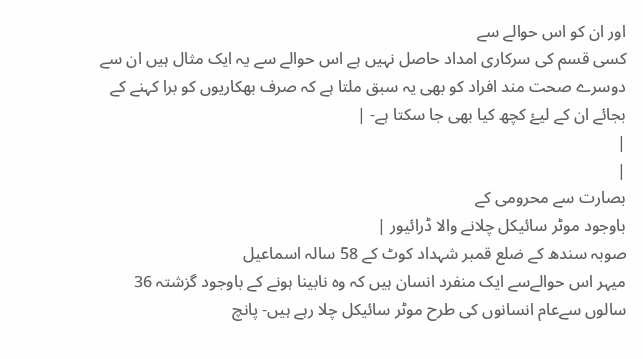اور ان کو اس حوالے سے
کسی قسم کی سرکاری امداد حاصل نہیں ہے اس حوالے سے یہ ایک مثال ہیں ان سے
دوسرے صحت مند افراد کو بھی یہ سبق ملتا ہے کہ صرف بھکاریوں کو برا کہنے کے
بجائے ان کے لیۓ کچھ کیا بھی جا سکتا ہے- |
|
|
بصارت سے محرومی کے
باوجود موٹر سائیکل چلانے والا ڈرائيور |
صوبہ سندھ کے ضلع قمبر شہداد کوٹ کے 58 سالہ اسماعیل
میہر اس حوالےسے ایک منفرد انسان ہیں کہ وہ نابینا ہونے کے باوجود گزشتہ 36
سالوں سےعام انسانوں کی طرح موٹر سائیکل چلا رہے ہیں- پانچ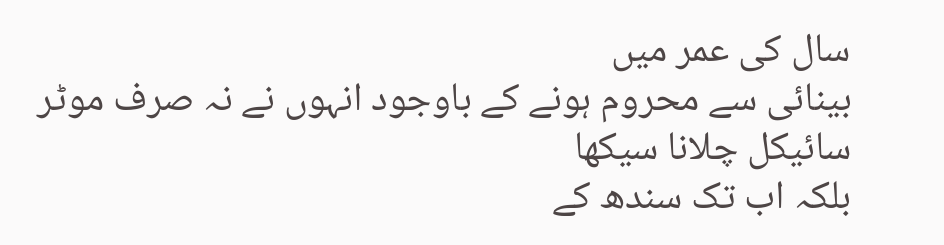سال کی عمر میں
بینائی سے محروم ہونے کے باوجود انہوں نے نہ صرف موٹر سائیکل چلانا سیکھا
بلکہ اب تک سندھ کے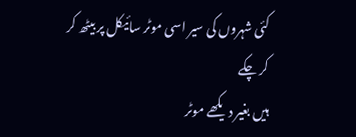کئی شہروں کی سیر اسی موٹر سائیکل پر بیٹھ کر کر چکے
ہیں بغیر دیکھے موٹر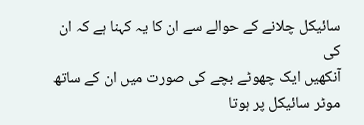سائیکل چلانے کے حوالے سے ان کا یہ کہنا ہے کہ ان کی
آنکھیں ایک چھوٹے بچے کی صورت میں ان کے ساتھ موٹر سائیکل پر ہوتا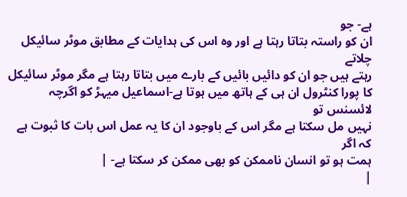ہے- جو
ان کو راستہ بتاتا رہتا ہے اور وہ اس کی ہدایات کے مطابق موٹر سائيکل چلاتے
رہتے ہیں جو ان کو دائیں بائیں کے بارے میں بتاتا رہتا ہے مگر موٹر سائيکل
کا پورا کنٹرول ان ہی کے ہاتھ میں ہوتا ہے-اسماعیل میہڑ کو اگرچہ لائسنس تو
نہیں مل سکتا ہے مگر اس کے باوجود ان کا یہ عمل اس بات کا ثبوت ہے کہ اگر
ہمت ہو تو انسان ناممکن کو بھی ممکن کر سکتا ہے- |
|